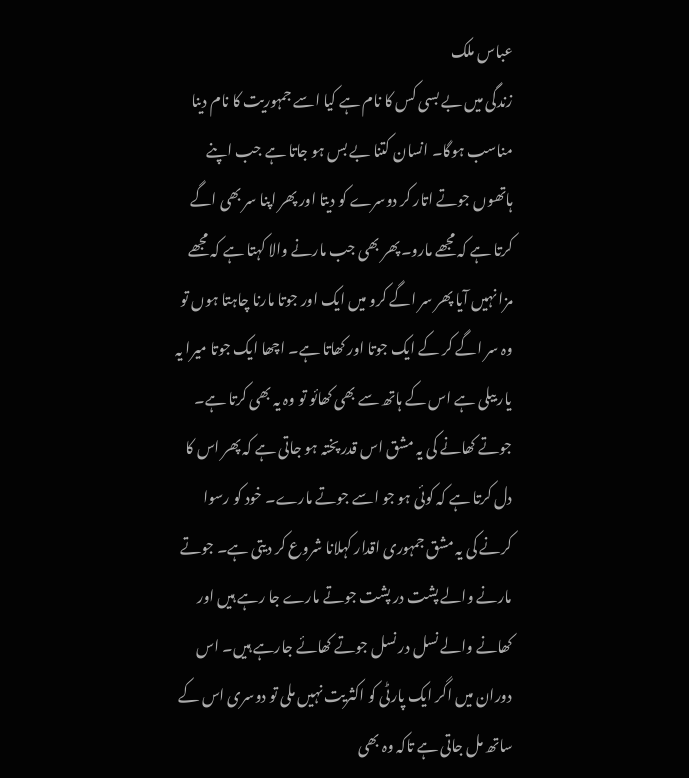عباس ملک
زندگی میں بے بسی کس کا نام ہے کیا اسے جمہوریت کا نام دینا مناسب ہوگا۔ انسان کتنا بے بس ہو جاتا ہے جب اپنے ہاتھوں جوتے اتار کر دوسرے کو دیتا اور پھر اپنا سر بھی اگے کرتا ہے کہ مجھے مارو۔پھر بھی جب مارنے والا کہتا ہے کہ مجھے مزا نہیں آیا پھر سر اگے کرو میں ایک اور جوتا مارنا چاہتا ہوں تو وہ سر اگے کر کے ایک جوتا اور کھاتا ہے۔ اچھا ایک جوتا میرا یہ یار بیلی ہے اس کے ہاتھ سے بھی کھائو تو وہ یہ بھی کرتا ہے۔ جوتے کھانے کی یہ مشق اس قدر پختہ ہو جاتی ہے کہ پھر اس کا دل کرتا ہے کہ کوئی ہو جو اسے جوتے مارے۔ خود کو رسوا کرنے کی یہ مشق جمہوری اقدار کہلانا شروع کر دیتی ہے۔ جوتے مارنے والے پشت در پشت جوتے مارے جا رہے ہیں اور کھانے والے نسل در نسل جوتے کھائے جارہے ہیں۔ اس دوران میں اگر ایک پارٹی کو اکثریت نہیں ملی تو دوسری اس کے ساتھ مل جاتی ہے تاکہ وہ بھی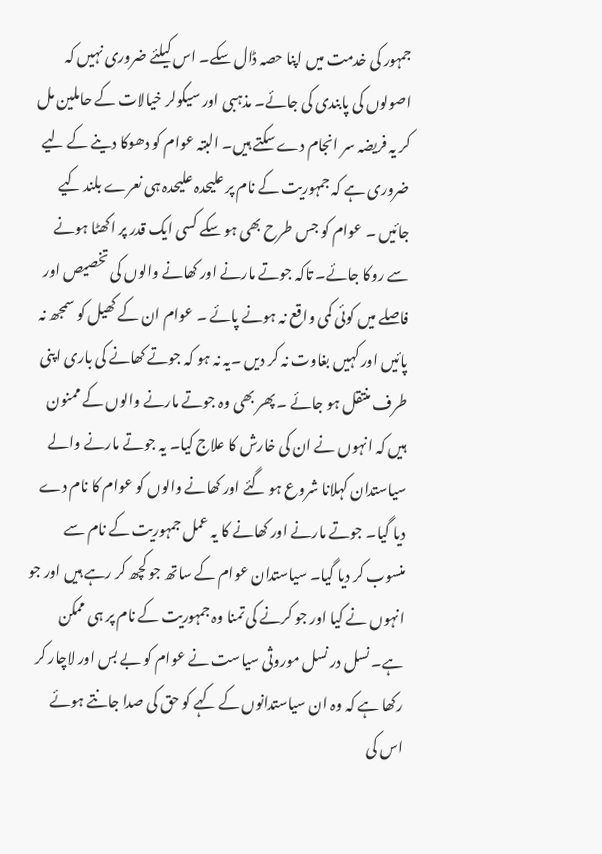جمہور کی خدمت میں اپنا حصہ ڈال سکے۔ اس کیلئے ضروری نہیں کہ اصولوں کی پابندی کی جائے۔ مذہبی اور سیکولر خیالات کے حاملین مل کر یہ فریضہ سر انجام دے سکتے ہیں۔ البتہ عوام کو دھوکا دینے کے لیے ضروری ہے کہ جمہوریت کے نام پر علیحدہ علیحدہ ہی نعرے بلند کیے جائیں ۔ عوام کو جس طرح بھی ہو سکے کسی ایک قدر پر اکھٹا ہونے سے روکا جائے۔ تاکہ جوتے مارنے اور کھانے والوں کی تخصیص اور فاصلے میں کوئی کمی واقع نہ ہونے پائے ۔ عوام ان کے کھیل کو سمجھ نہ پائیں اور کہیں بغاوت نہ کر دیں ۔یہ نہ ہو کہ جوتے کھانے کی باری اپنی طرف منتقل ہو جائے ۔ پھر بھی وہ جوتے مارنے والوں کے ممنون ہیں کہ انہوں نے ان کی خارش کا علاج کیا۔ یہ جوتے مارنے والے سیاستدان کہلانا شروع ہو گئے اور کھانے والوں کو عوام کا نام دے دیا گیا۔ جوتے مارنے اور کھانے کا یہ عمل جمہوریت کے نام سے منسوب کر دیا گیا۔ سیاستدان عوام کے ساتھ جو کچھ کر رہے ہیں اور جو انہوں نے کیا اور جو کرنے کی تمنا وہ جمہوریت کے نام پر ہی ممکن ہے۔ نسل در نسل موروثی سیاست نے عوام کو بے بس اور لاچار کر رکھا ہے کہ وہ ان سیاستدانوں کے کہے کو حق کی صدا جانتے ہوئے اس کی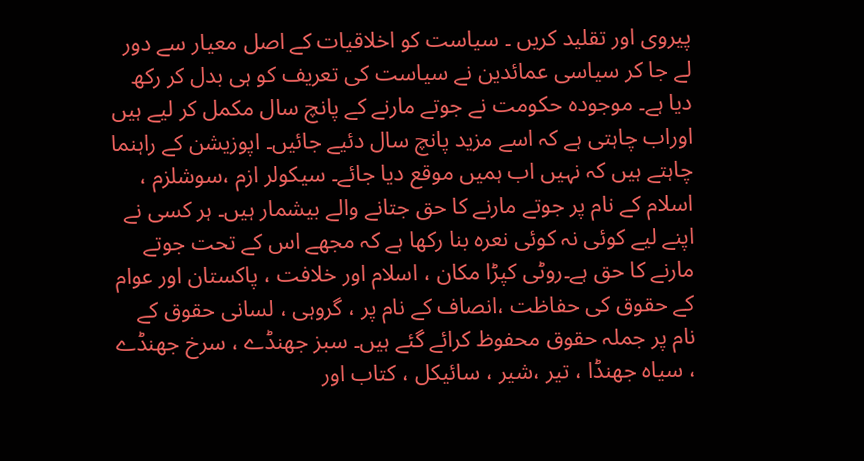پیروی اور تقلید کریں ۔ سیاست کو اخلاقیات کے اصل معیار سے دور لے جا کر سیاسی عمائدین نے سیاست کی تعریف کو ہی بدل کر رکھ دیا ہے۔ موجودہ حکومت نے جوتے مارنے کے پانچ سال مکمل کر لیے ہیں اوراب چاہتی ہے کہ اسے مزید پانچ سال دئیے جائیں۔ اپوزیشن کے راہنما چاہتے ہیں کہ نہیں اب ہمیں موقع دیا جائے۔ سیکولر ازم ،سوشلزم ، اسلام کے نام پر جوتے مارنے کا حق جتانے والے بیشمار ہیں۔ ہر کسی نے اپنے لیے کوئی نہ کوئی نعرہ بنا رکھا ہے کہ مجھے اس کے تحت جوتے مارنے کا حق ہے۔روٹی کپڑا مکان ، اسلام اور خلافت ، پاکستان اور عوام کے حقوق کی حفاظت ،انصاف کے نام پر ، گروہی ، لسانی حقوق کے نام پر جملہ حقوق محفوظ کرائے گئے ہیں۔ سبز جھنڈے ، سرخ جھنڈے ، سیاہ جھنڈا ، تیر ،شیر ، سائیکل ، کتاب اور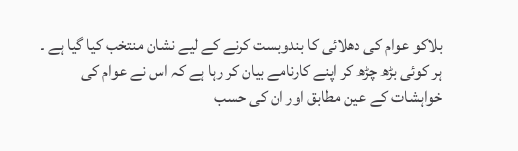بلاکو عوام کی دھلائی کا بندوبست کرنے کے لیے نشان منتخب کیا گیا ہے ۔ ہر کوئی بڑھ چڑھ کر اپنے کارنامے بیان کر رہا ہے کہ اس نے عوام کی خواہشات کے عین مطابق اور ان کی حسب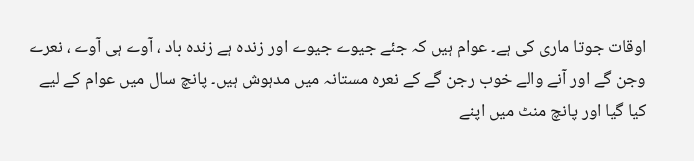اوقات جوتا ماری کی ہے۔ عوام ہیں کہ جئے جیوے جیوے اور زندہ ہے زندہ باد ، آوے ہی آوے ، نعرے وجن گے اور آنے والے خوب رجن گے کے نعرہ مستانہ میں مدہوش ہیں۔ پانچ سال میں عوام کے لیے کیا گیا اور پانچ منٹ میں اپنے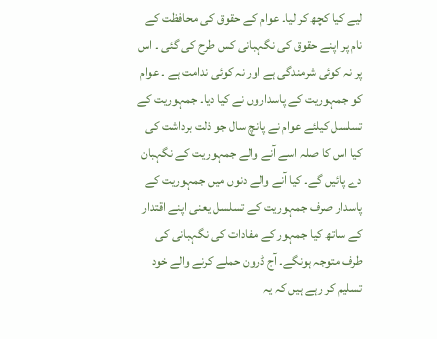لیے کیا کچھ کر لیا۔ عوام کے حقوق کی محافظت کے نام پر اپنے حقوق کی نگہبانی کس طرح کی گئی ۔ اس پر نہ کوئی شرمندگی ہے اور نہ کوئی ندامت ہے ۔ عوام کو جمہوریت کے پاسداروں نے کیا دیا۔ جمہوریت کے تسلسل کیلئے عوام نے پانچ سال جو ذلت برداشت کی کیا اس کا صلہ اسے آنے والے جمہوریت کے نگہبان دے پائیں گے۔ کیا آنے والے دنوں میں جمہوریت کے پاسدار صرف جمہوریت کے تسلسل یعنی اپنے اقتدار کے ساتھ کیا جمہور کے مفادات کی نگہبانی کی طرف متوجہ ہونگے۔ آج ڈرون حملے کرنے والے خود تسلیم کر رہے ہیں کہ یہ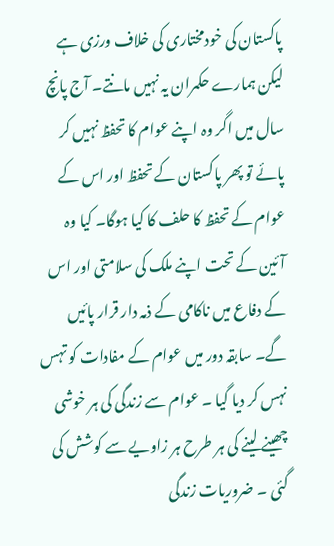پاکستان کی خودمختاری کی خلاف ورزی ہے لیکن ہمارے حکمران یہ نہیں مانتے۔ آج پانچ سال میں اگر وہ اپنے عوام کا تحفظ نہیں کر پائے تو پھر پاکستان کے تحفظ اور اس کے عوام کے تحفظ کا حلف کا کیا ہوگا۔ کیا وہ آئین کے تحت اپنے ملک کی سلامتی اور اس کے دفاع میں ناکامی کے ذمہ دار قرار پائیں گے۔ سابقہ دور میں عوام کے مفادات کو تہس نہس کر دیا گیا ۔ عوام سے زندگی کی ہر خوشی چھینے لینے کی ہر طرح ہر زاویے سے کوشش کی گئی ۔ ضروریات زندگی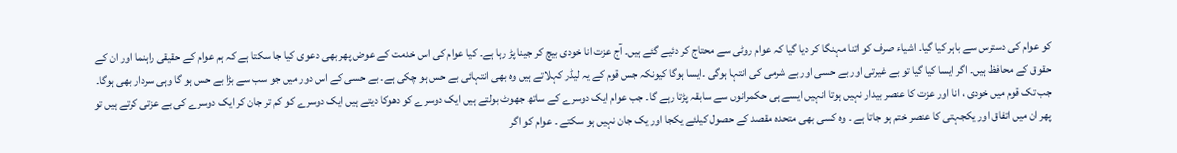کو عوام کی دسترس سے باہر کیا گیا۔ اشیاء صرف کو اتنا مہنگا کر دیا گیا کہ عوام روٹی سے محتاج کر دئیے گئے ہیں۔ آج عزت انا خودی بیچ کر جینا پڑ رہا ہے۔ کیا عوام کی اس خدمت کے عوض پھر بھی دعوی کیا جا سکتا ہے کہ ہم عوام کے حقیقی راہنما اور ان کے حقوق کے محافظ ہیں۔ اگر ایسا کیا گیا تو بے غیرتی اور بے حسی اور بے شرمی کی انتہا ہوگی ۔ایسا ہوگا کیونکہ جس قوم کے یہ لیڈر کہلاتے ہیں وہ بھی انتہائی بے حس ہو چکی ہے۔ بے حسی کے اس دور میں جو سب سے بڑا بے حس ہو گا وہی سردار بھی ہوگا۔ جب تک قوم میں خودی ، انا اور عزت کا عنصر بیدار نہیں ہوتا انہیں ایسے ہی حکمرانوں سے سابقہ پڑتا رہے گا۔ جب عوام ایک دوسرے کے ساتھ جھوٹ بولتے ہیں ایک دوسرے کو دھوکا دیتے ہیں ایک دوسرے کو کم تر جان کر ایک دوسرے کی بے عزتی کرتے ہیں تو پھر ان میں اتفاق اور یکجہتی کا عنصر ختم ہو جاتا ہے ۔ وہ کسی بھی متحدہ مقصد کے حصول کیلئے یکجا اور یک جان نہیں ہو سکتے ۔ عوام کو اگر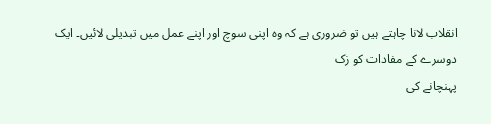انقلاب لانا چاہتے ہیں تو ضروری ہے کہ وہ اپنی سوچ اور اپنے عمل میں تبدیلی لائیں۔ ایک دوسرے کے مفادات کو زک
پہنچانے کی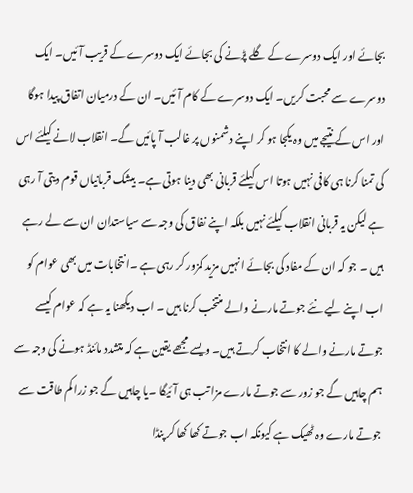بجائے اور ایک دوسرے کے گلے پڑنے کی بجائے ایک دوسرے کے قریب آئیں۔ ایک دوسرے سے محبت کریں۔ ایک دوسرے کے کام آئیں۔ ان کے درمیان اتفاق پیدا ہوگا اور اس کے نتیجے میں وہ یکجا ہو کر اپنے دشمنوں پر غالب آ پائیں گے۔ انقلاب لانے کیلئے اس کی تمنا کرنا ہی کافی نہیں ہوتا اس کیلئے قربانی بھی دینا ہوتی ہے۔ بیشک قربانیاں قوم دیتی آ رہی ہے لیکن یہ قربانی انقلاب کیلئے نہیں بلکہ اپنے نفاق کی وجہ سے سیاستدان ان سے لے رہے ہیں ۔ جو کہ ان کے مفاد کی بجائے انہیں مزید کمزور کر رہی ہے ۔انتخابات میں بھی عوام کو اب اپنے لیے نئے جوتے مارنے والے منتخب کرنا ہیں ۔ اب دیکھنا یہ ہے کہ عوام کیسے جوتے مارنے والے کا انتخاب کرتے ہیں۔ ویسے مجھے یقین ہے کہ متشدد مائنڈ ہونے کی وجہ سے ہم چاہیں گے جو زور سے جوتے مارے مزا تب ہی آئیگا ۔یا چاہیں گے جو زرا کم طاقت سے جوتے مارے وہ ٹھیک ہے کیونکہ اب جوتے کھا کھا کر پنڈا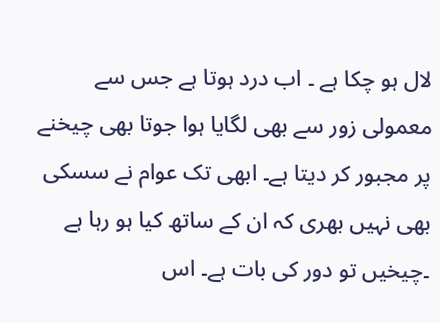لال ہو چکا ہے ۔ اب درد ہوتا ہے جس سے معمولی زور سے بھی لگایا ہوا جوتا بھی چیخنے پر مجبور کر دیتا ہے۔ ابھی تک عوام نے سسکی بھی نہیں بھری کہ ان کے ساتھ کیا ہو رہا ہے ۔چیخیں تو دور کی بات ہے۔ اس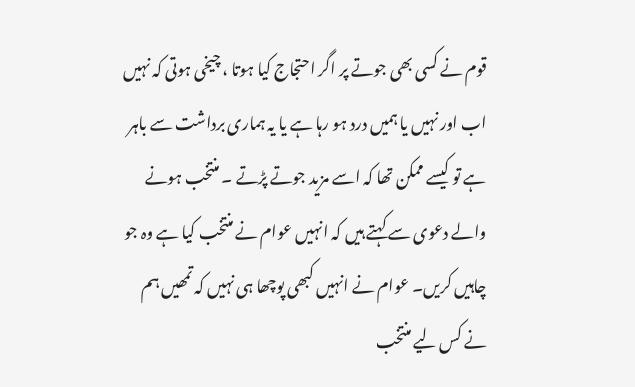قوم نے کسی بھی جوتے پر اگر احتجاج کیا ہوتا ، چیخی ہوتی کہ نہیں اب اور نہیں یا ہمیں درد ہو رہا ہے یا یہ ہماری برداشت سے باہر ہے تو کیسے ممکن تھا کہ اسے مزید جوتے پڑتے ۔ منتخب ہونے والے دعوی سے کہتے ہیں کہ انہیں عوام نے منتخب کیا ہے وہ جو چاہیں کریں۔ عوام نے انہیں کبھی پوچھا ہی نہیں کہ تمھیں ہم نے کس لیے منتخب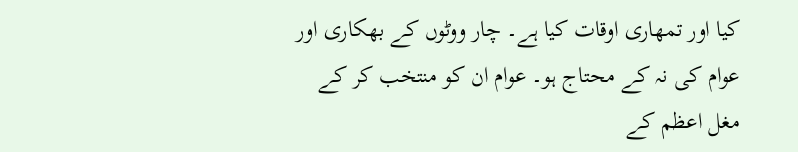کیا اور تمھاری اوقات کیا ہے۔ چار ووٹوں کے بھکاری اور عوام کی نہ کے محتاج ہو۔ عوام ان کو منتخب کر کے مغل اعظم کے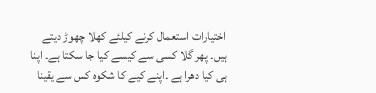اختیارات استعمال کرنے کیلئے کھلا چھوڑ دیتے ہیں۔ پھر گلا کسی سے کیسے کیا جا سکتا ہے۔ اپنا ہی کیا دھرا ہے ۔اپنے کیے کا شکوہ کس سے یقینا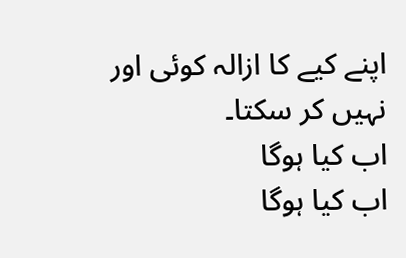اپنے کیے کا ازالہ کوئی اور نہیں کر سکتا۔
اب کیا ہوگا
اب کیا ہوگا